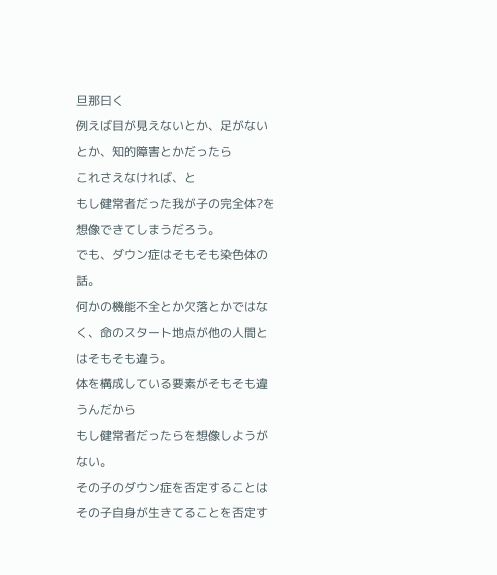旦那曰く
例えば目が見えないとか、足がないとか、知的障害とかだったら
これさえなければ、と
もし健常者だった我が子の完全体?を想像できてしまうだろう。
でも、ダウン症はそもそも染色体の話。
何かの機能不全とか欠落とかではなく、命のスタート地点が他の人間とはそもそも違う。
体を構成している要素がそもそも違うんだから
もし健常者だったらを想像しようがない。
その子のダウン症を否定することは
その子自身が生きてることを否定す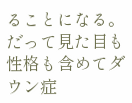ることになる。
だって見た目も性格も含めてダウン症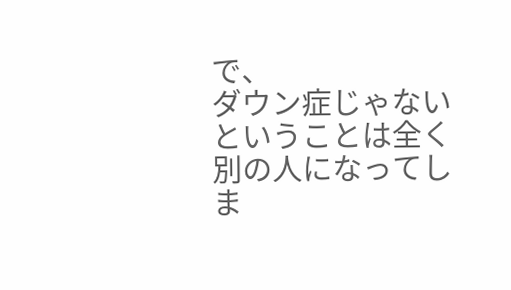で、
ダウン症じゃないということは全く別の人になってしま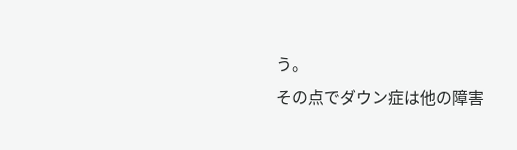う。
その点でダウン症は他の障害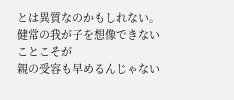とは異質なのかもしれない。
健常の我が子を想像できないことこそが
親の受容も早めるんじゃない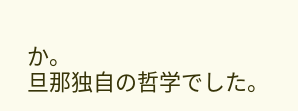か。
旦那独自の哲学でした。